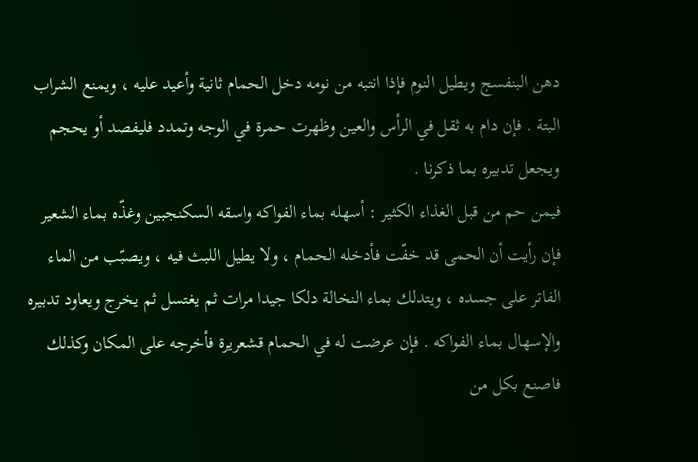دهن البنفسج ويطيل النوم فإذا انتبه من نومه دخل الحمام ثانية وأعيد عليه ، ويمنع الشراب البتة . فإن دام به ثقل في الرأس والعين وظهرت حمرة في الوجه وتمدد فليفصد أو يحجم ويجعل تدبيره بما ذكرنا .
فيمن حم من قبل الغذاء الكثير : أسهله بماء الفواكه واسقه السكنجبين وغذّه بماء الشعير فإن رأيت أن الحمى قد خفّت فأدخله الحمام ، ولا يطيل اللبث فيه ، ويصبّب من الماء الفاتر على جسده ، ويتدلك بماء النخالة دلكا جيدا مرات ثم يغتسل ثم يخرج ويعاود تدبيره والإسهال بماء الفواكه . فإن عرضت له في الحمام قشعريرة فأخرجه على المكان وكذلك فاصنع بكل من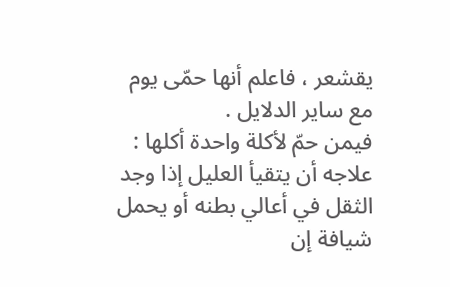يقشعر ، فاعلم أنها حمّى يوم مع ساير الدلايل .
فيمن حمّ لأكلة واحدة أكلها : علاجه أن يتقيأ العليل إذا وجد الثقل في أعالي بطنه أو يحمل شيافة إن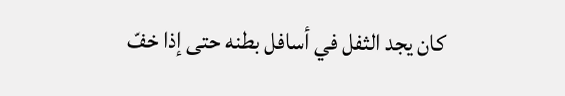كان يجد الثفل في أسافل بطنه حتى إذا خفّ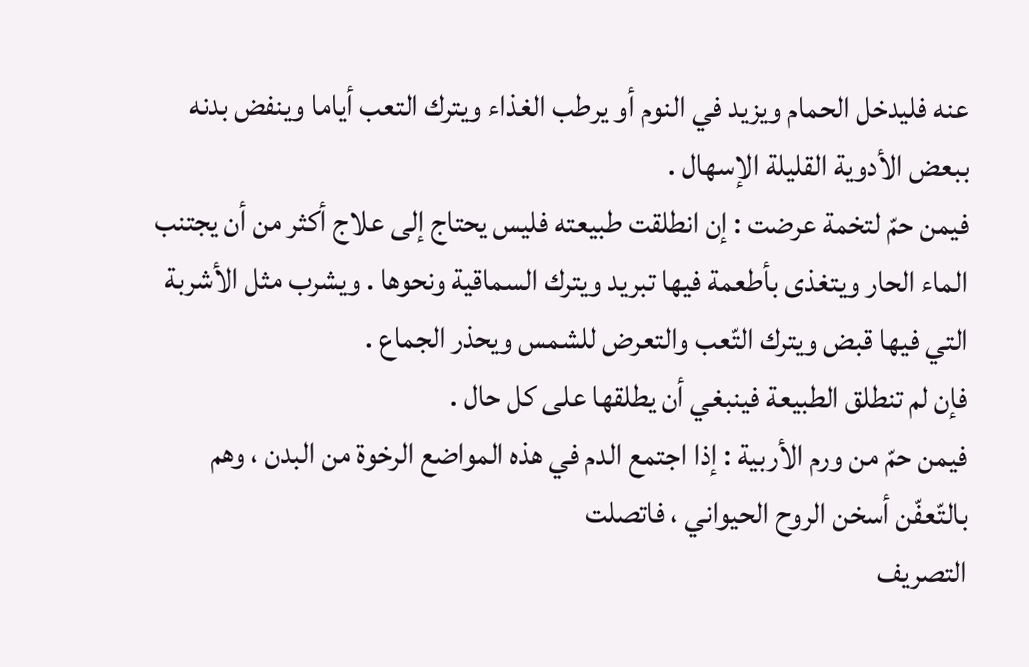عنه فليدخل الحمام ويزيد في النوم أو يرطب الغذاء ويترك التعب أياما وينفض بدنه ببعض الأدوية القليلة الإسهال .
فيمن حمّ لتخمة عرضت : إن انطلقت طبيعته فليس يحتاج إلى علاج أكثر من أن يجتنب الماء الحار ويتغذى بأطعمة فيها تبريد ويترك السماقية ونحوها . ويشرب مثل الأشربة التي فيها قبض ويترك التّعب والتعرض للشمس ويحذر الجماع .
فإن لم تنطلق الطبيعة فينبغي أن يطلقها على كل حال .
فيمن حمّ من ورم الأربية : إذا اجتمع الدم في هذه المواضع الرخوة من البدن ، وهم بالتّعفّن أسخن الروح الحيواني ، فاتصلت
التصريف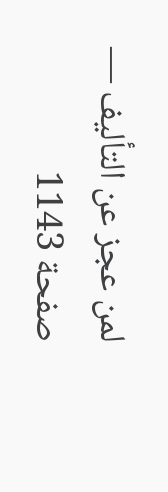لمن عجز عن التأليف — صفحة 1143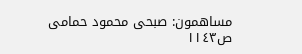مساهمون: صبحى محمود حمامى
ص١١٤٣